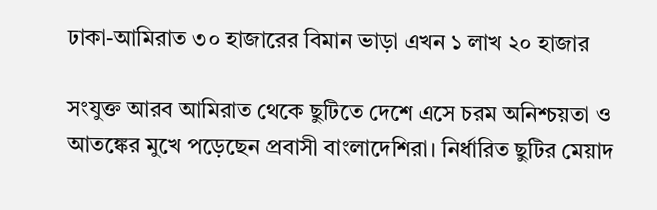ঢাকা-আমিরাত ৩০ হাজারের বিমান ভাড়া এখন ১ লাখ ২০ হাজার

সংযুক্ত আরব আমিরাত থেকে ছুটিতে দেশে এসে চরম অনিশ্চয়তা ও আতঙ্কের মুখে পড়েছেন প্রবাসী বাংলাদেশিরা। নির্ধারিত ছুটির মেয়াদ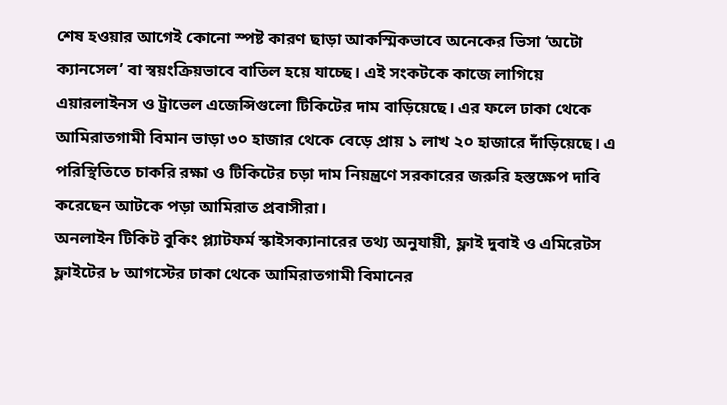শেষ হওয়ার আগেই কোনো স্পষ্ট কারণ ছাড়া আকস্মিকভাবে অনেকের ভিসা ‘অটো ক্যানসেল’ বা স্বয়ংক্রিয়ভাবে বাতিল হয়ে যাচ্ছে। এই সংকটকে কাজে লাগিয়ে এয়ারলাইনস ও ট্রাভেল এজেন্সিগুলো টিকিটের দাম বাড়িয়েছে। এর ফলে ঢাকা থেকে আমিরাতগামী বিমান ভাড়া ৩০ হাজার থেকে বেড়ে প্রায় ১ লাখ ২০ হাজারে দাঁড়িয়েছে। এ পরিস্থিতিতে চাকরি রক্ষা ও টিকিটের চড়া দাম নিয়ন্ত্রণে সরকারের জরুরি হস্তক্ষেপ দাবি করেছেন আটকে পড়া আমিরাত প্রবাসীরা।
অনলাইন টিকিট বুকিং প্ল্যাটফর্ম স্কাইসক্যানারের তথ্য অনুযায়ী, ফ্লাই দুবাই ও এমিরেটস ফ্লাইটের ৮ আগস্টের ঢাকা থেকে আমিরাতগামী বিমানের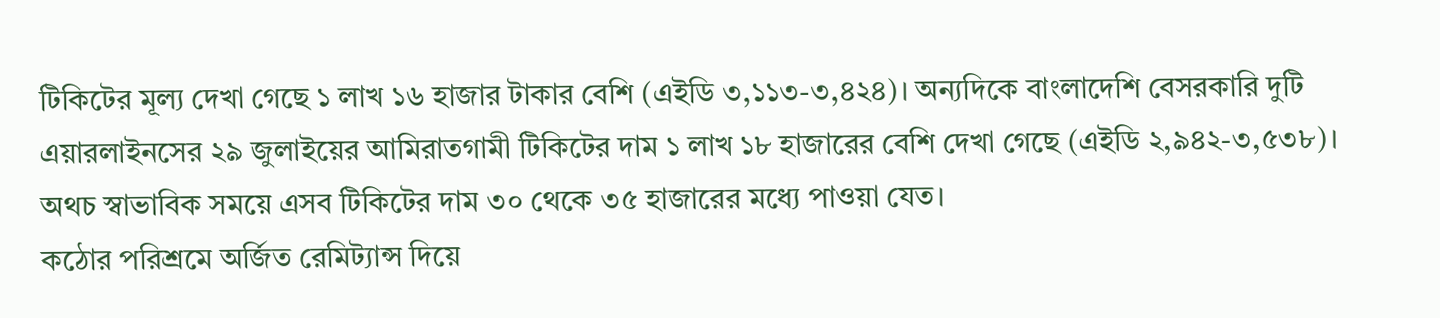টিকিটের মূল্য দেখা গেছে ১ লাখ ১৬ হাজার টাকার বেশি (এইডি ৩,১১৩-৩,৪২৪)। অন্যদিকে বাংলাদেশি বেসরকারি দুটি এয়ারলাইনসের ২৯ জুলাইয়ের আমিরাতগামী টিকিটের দাম ১ লাখ ১৮ হাজারের বেশি দেখা গেছে (এইডি ২,৯৪২-৩,৫৩৮)। অথচ স্বাভাবিক সময়ে এসব টিকিটের দাম ৩০ থেকে ৩৫ হাজারের মধ্যে পাওয়া যেত।
কঠোর পরিশ্রমে অর্জিত রেমিট্যান্স দিয়ে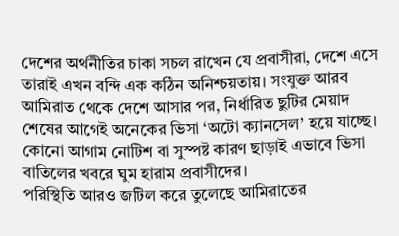দেশের অর্থনীতির চাকা সচল রাখেন যে প্রবাসীরা, দেশে এসে তারাই এখন বন্দি এক কঠিন অনিশ্চয়তায়। সংযুক্ত আরব আমিরাত থেকে দেশে আসার পর, নির্ধারিত ছুটির মেয়াদ শেষের আগেই অনেকের ভিসা ‘অটো ক্যানসেল’ হয়ে যাচ্ছে। কোনো আগাম নোটিশ বা সুস্পষ্ট কারণ ছাড়াই এভাবে ভিসা বাতিলের খবরে ঘুম হারাম প্রবাসীদের।
পরিস্থিতি আরও জটিল করে তুলেছে আমিরাতের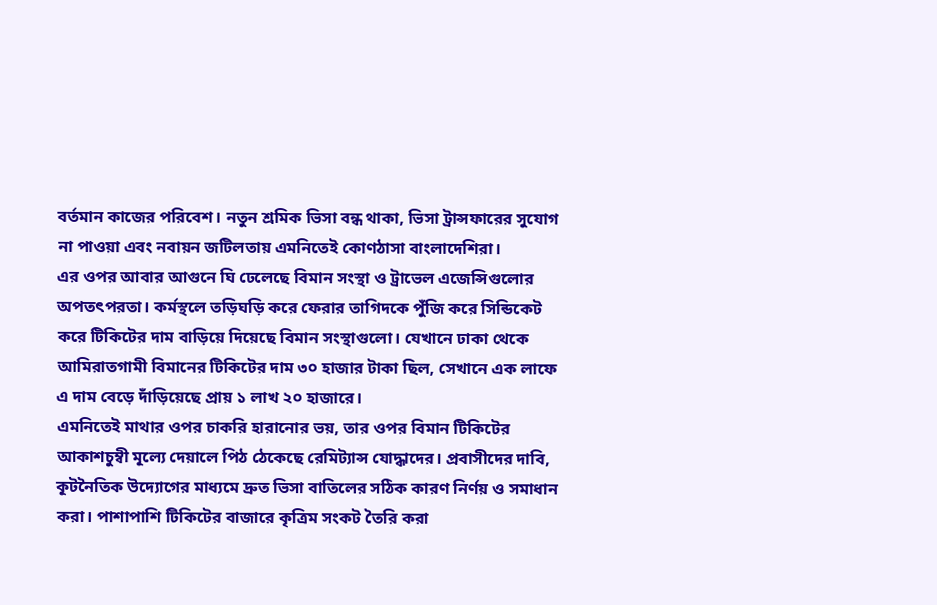বর্তমান কাজের পরিবেশ। নতুন শ্রমিক ভিসা বন্ধ থাকা, ভিসা ট্রান্সফারের সুযোগ না পাওয়া এবং নবায়ন জটিলতায় এমনিতেই কোণঠাসা বাংলাদেশিরা।
এর ওপর আবার আগুনে ঘি ঢেলেছে বিমান সংস্থা ও ট্রাভেল এজেন্সিগুলোর অপতৎপরতা। কর্মস্থলে তড়িঘড়ি করে ফেরার তাগিদকে পুঁজি করে সিন্ডিকেট করে টিকিটের দাম বাড়িয়ে দিয়েছে বিমান সংস্থাগুলো। যেখানে ঢাকা থেকে আমিরাতগামী বিমানের টিকিটের দাম ৩০ হাজার টাকা ছিল, সেখানে এক লাফে এ দাম বেড়ে দাঁড়িয়েছে প্রায় ১ লাখ ২০ হাজারে।
এমনিতেই মাথার ওপর চাকরি হারানোর ভয়, তার ওপর বিমান টিকিটের আকাশচুম্বী মূল্যে দেয়ালে পিঠ ঠেকেছে রেমিট্যান্স যোদ্ধাদের। প্রবাসীদের দাবি, কূটনৈতিক উদ্যোগের মাধ্যমে দ্রুত ভিসা বাতিলের সঠিক কারণ নির্ণয় ও সমাধান করা। পাশাপাশি টিকিটের বাজারে কৃত্রিম সংকট তৈরি করা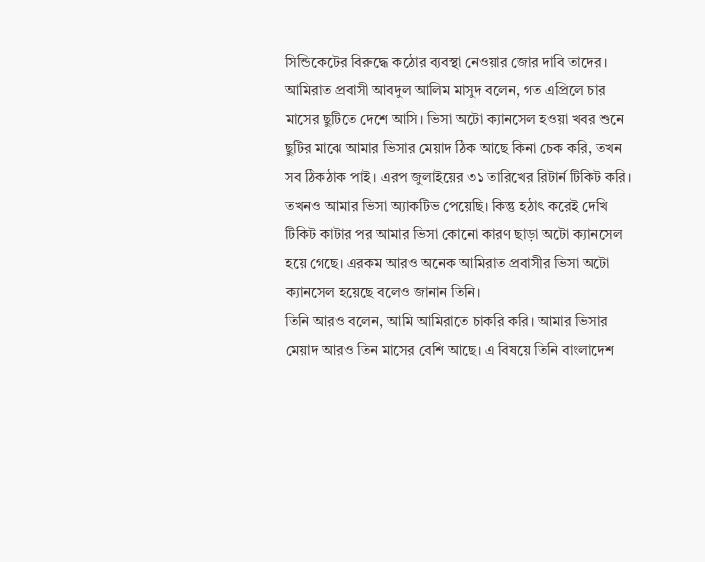সিন্ডিকেটের বিরুদ্ধে কঠোর ব্যবস্থা নেওয়ার জোর দাবি তাদের।
আমিরাত প্রবাসী আবদুল আলিম মাসুদ বলেন, গত এপ্রিলে চার মাসের ছুটিতে দেশে আসি। ভিসা অটো ক্যানসেল হওয়া খবর শুনে ছুটির মাঝে আমার ভিসার মেয়াদ ঠিক আছে কিনা চেক করি, তখন সব ঠিকঠাক পাই। এরপ জুলাইয়ের ৩১ তারিখের রিটার্ন টিকিট করি। তখনও আমার ভিসা অ্যাকটিভ পেয়েছি। কিন্তু হঠাৎ করেই দেখি টিকিট কাটার পর আমার ভিসা কোনো কারণ ছাড়া অটো ক্যানসেল হয়ে গেছে। এরকম আরও অনেক আমিরাত প্রবাসীর ভিসা অটো ক্যানসেল হয়েছে বলেও জানান তিনি।
তিনি আরও বলেন, আমি আমিরাতে চাকরি করি। আমার ভিসার মেয়াদ আরও তিন মাসের বেশি আছে। এ বিষয়ে তিনি বাংলাদেশ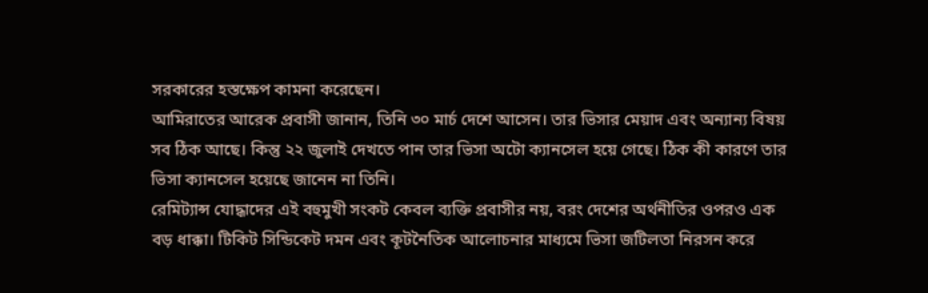সরকারের হস্তক্ষেপ কামনা করেছেন।
আমিরাতের আরেক প্রবাসী জানান, তিনি ৩০ মার্চ দেশে আসেন। তার ভিসার মেয়াদ এবং অন্যান্য বিষয় সব ঠিক আছে। কিন্তু ২২ জুলাই দেখতে পান তার ভিসা অটো ক্যানসেল হয়ে গেছে। ঠিক কী কারণে তার ভিসা ক্যানসেল হয়েছে জানেন না তিনি।
রেমিট্যান্স যোদ্ধাদের এই বহুমুখী সংকট কেবল ব্যক্তি প্রবাসীর নয়, বরং দেশের অর্থনীতির ওপরও এক বড় ধাক্কা। টিকিট সিন্ডিকেট দমন এবং কূটনৈতিক আলোচনার মাধ্যমে ভিসা জটিলতা নিরসন করে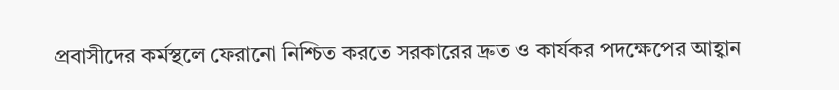প্রবাসীদের কর্মস্থলে ফেরানো নিশ্চিত করতে সরকারের দ্রুত ও কার্যকর পদক্ষেপের আহ্বান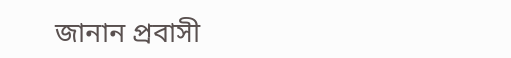জানান প্রবাসী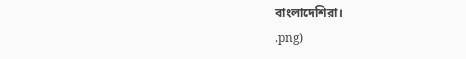বাংলাদেশিরা।
.png)